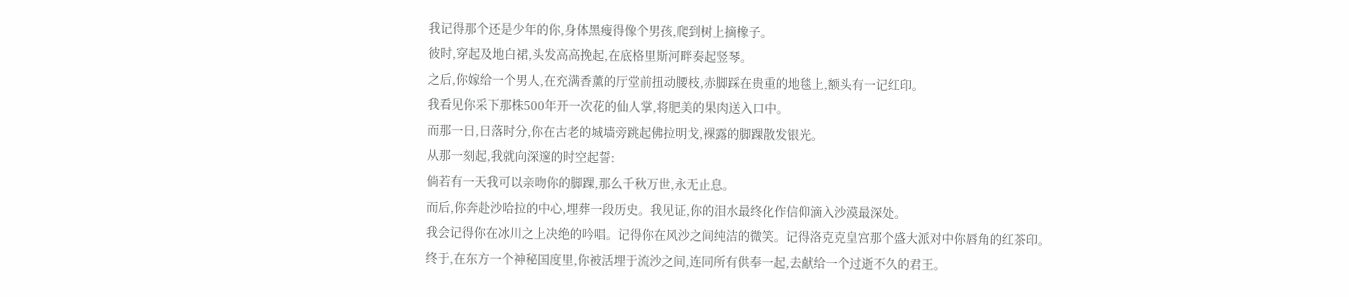我记得那个还是少年的你,身体黑瘦得像个男孩,爬到树上摘橡子。
彼时,穿起及地白裙,头发高高挽起,在底格里斯河畔奏起竖琴。
之后,你嫁给一个男人,在充满香薰的厅堂前扭动腰枝,赤脚踩在贵重的地毯上,额头有一记红印。
我看见你采下那株500年开一次花的仙人掌,将肥美的果肉送入口中。
而那一日,日落时分,你在古老的城墙旁跳起佛拉明戈,裸露的脚踝散发银光。
从那一刻起,我就向深邃的时空起誓:
倘若有一天我可以亲吻你的脚踝,那么千秋万世,永无止息。
而后,你奔赴沙哈拉的中心,埋葬一段历史。我见证,你的泪水最终化作信仰滴入沙漠最深处。
我会记得你在冰川之上决绝的吟唱。记得你在风沙之间纯洁的微笑。记得洛克克皇宫那个盛大派对中你唇角的红茶印。
终于,在东方一个神秘国度里,你被活埋于流沙之间,连同所有供奉一起,去献给一个过逝不久的君王。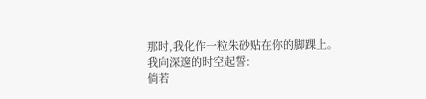那时,我化作一粒朱砂贴在你的脚踝上。
我向深邃的时空起誓:
倘若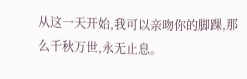从这一天开始,我可以亲吻你的脚踝,那么千秋万世,永无止息。